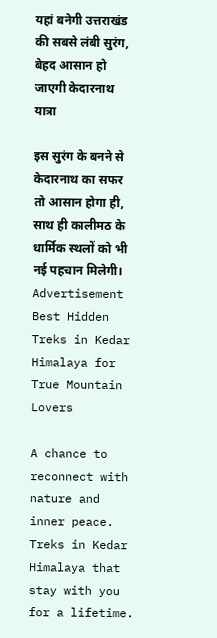यहां बनेगी उत्तराखंड की सबसे लंबी सुरंग, बेहद आसान हो जाएगी केदारनाथ यात्रा

इस सुरंग के बनने से केदारनाथ का सफर तो आसान होगा ही, साथ ही कालीमठ के धार्मिक स्थलों को भी नई पहचान मिलेगी।
Advertisement Best Hidden Treks in Kedar Himalaya for True Mountain Lovers

A chance to reconnect with nature and inner peace. Treks in Kedar Himalaya that stay with you for a lifetime.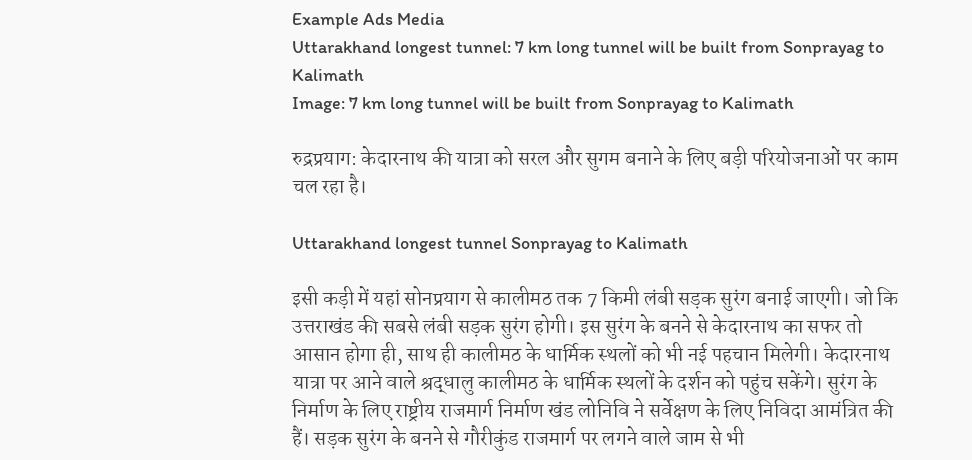Example Ads Media
Uttarakhand longest tunnel: 7 km long tunnel will be built from Sonprayag to Kalimath
Image: 7 km long tunnel will be built from Sonprayag to Kalimath

रुद्रप्रयाग: केदारनाथ की यात्रा को सरल और सुगम बनाने के लिए बड़ी परियोजनाओं पर काम चल रहा है।

Uttarakhand longest tunnel Sonprayag to Kalimath

इसी कड़ी में यहां सोनप्रयाग से कालीमठ तक 7 किमी लंबी सड़क सुरंग बनाई जाएगी। जो कि उत्तराखंड की सबसे लंबी सड़क सुरंग होगी। इस सुरंग के बनने से केदारनाथ का सफर तो आसान होगा ही, साथ ही कालीमठ के धार्मिक स्थलों को भी नई पहचान मिलेगी। केदारनाथ यात्रा पर आने वाले श्रद्धालु कालीमठ के धार्मिक स्थलों के दर्शन को पहुंच सकेंगे। सुरंग के निर्माण के लिए राष्ट्रीय राजमार्ग निर्माण खंड लोनिवि ने सर्वेक्षण के लिए निविदा आमंत्रित की हैं। सड़क सुरंग के बनने से गौरीकुंड राजमार्ग पर लगने वाले जाम से भी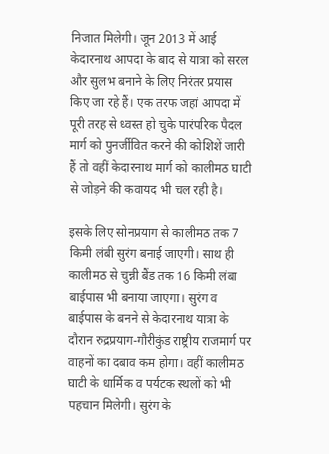निजात मिलेगी। जून 2013 में आई केदारनाथ आपदा के बाद से यात्रा को सरल और सुलभ बनाने के लिए निरंतर प्रयास किए जा रहे हैं। एक तरफ जहां आपदा में पूरी तरह से ध्वस्त हो चुके पारंपरिक पैदल मार्ग को पुनर्जीवित करने की कोशिशें जारी हैं तो वहीं केदारनाथ मार्ग को कालीमठ घाटी से जोड़ने की कवायद भी चल रही है।

इसके लिए सोनप्रयाग से कालीमठ तक 7 किमी लंबी सुरंग बनाई जाएगी। साथ ही कालीमठ से चुन्नी बैंड तक 16 किमी लंबा बाईपास भी बनाया जाएगा। सुरंग व बाईपास के बनने से केदारनाथ यात्रा के दौरान रुद्रप्रयाग-गौरीकुंड राष्ट्रीय राजमार्ग पर वाहनों का दबाव कम होगा। वहीं कालीमठ घाटी के धार्मिक व पर्यटक स्थलों को भी पहचान मिलेगी। सुरंग के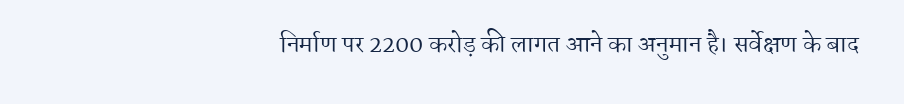निर्माण पर 2200 करोड़ की लागत आने का अनुमान है। सर्वेक्षण के बाद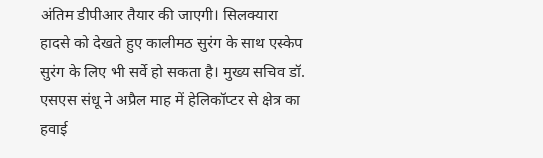अंतिम डीपीआर तैयार की जाएगी। सिलक्यारा हादसे को देखते हुए कालीमठ सुरंग के साथ एस्केप सुरंग के लिए भी सर्वे हो सकता है। मुख्य सचिव डॉ. एसएस संधू ने अप्रैल माह में हेलिकॉप्टर से क्षेत्र का हवाई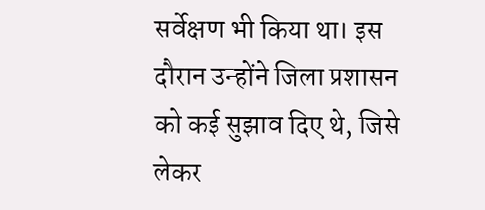सर्वेक्षण भी किया था। इस दौरान उन्होंने जिला प्रशासन को कई सुझाव दिए थे, जिसे लेकर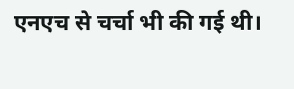एनएच से चर्चा भी की गई थी।